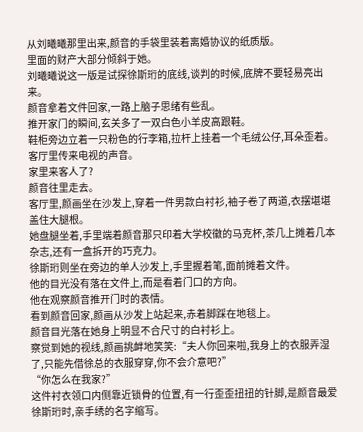从刘曦曦那里出来,颜音的手袋里装着离婚协议的纸质版。
里面的财产大部分倾斜于她。
刘曦曦说这一版是试探徐斯珩的底线,谈判的时候,底牌不要轻易亮出来。
颜音拿着文件回家,一路上脑子思绪有些乱。
推开家门的瞬间,玄关多了一双白色小羊皮高跟鞋。
鞋柜旁边立着一只粉色的行李箱,拉杆上挂着一个毛绒公仔,耳朵歪着。
客厅里传来电视的声音。
家里来客人了?
颜音往里走去。
客厅里,颜画坐在沙发上,穿着一件男款白衬衫,袖子卷了两道,衣摆堪堪盖住大腿根。
她盘腿坐着,手里端着颜音那只印着大学校徽的马克杯,茶几上摊着几本杂志,还有一盒拆开的巧克力。
徐斯珩则坐在旁边的单人沙发上,手里握着笔,面前摊着文件。
他的目光没有落在文件上,而是看着门口的方向。
他在观察颜音推开门时的表情。
看到颜音回家,颜画从沙发上站起来,赤着脚踩在地毯上。
颜音目光落在她身上明显不合尺寸的白衬衫上。
察觉到她的视线,颜画挑衅地笑笑:“夫人你回来啦,我身上的衣服弄湿了,只能先借徐总的衣服穿穿,你不会介意吧?”
“你怎么在我家?”
这件衬衣领口内侧靠近锁骨的位置,有一行歪歪扭扭的针脚,是颜音最爱徐斯珩时,亲手绣的名字缩写。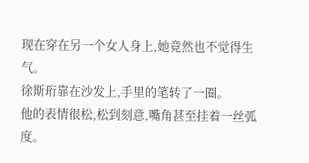现在穿在另一个女人身上,她竟然也不觉得生气。
徐斯珩靠在沙发上,手里的笔转了一圈。
他的表情很松,松到刻意,嘴角甚至挂着一丝弧度。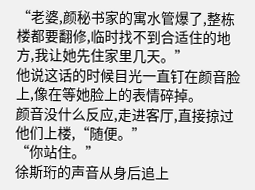“老婆,颜秘书家的寓水管爆了,整栋楼都要翻修,临时找不到合适住的地方,我让她先住家里几天。”
他说这话的时候目光一直钉在颜音脸上,像在等她脸上的表情碎掉。
颜音没什么反应,走进客厅,直接掠过他们上楼,“随便。”
“你站住。”
徐斯珩的声音从身后追上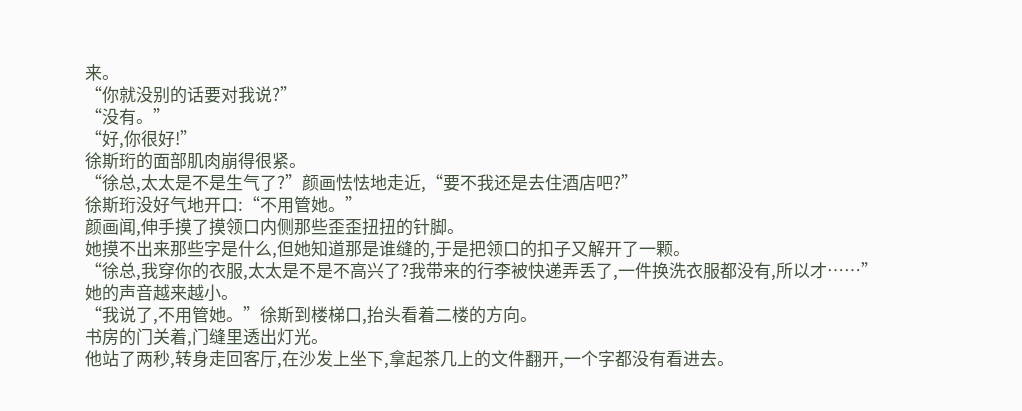来。
“你就没别的话要对我说?”
“没有。”
“好,你很好!”
徐斯珩的面部肌肉崩得很紧。
“徐总,太太是不是生气了?”颜画怯怯地走近,“要不我还是去住酒店吧?”
徐斯珩没好气地开口:“不用管她。”
颜画闻,伸手摸了摸领口内侧那些歪歪扭扭的针脚。
她摸不出来那些字是什么,但她知道那是谁缝的,于是把领口的扣子又解开了一颗。
“徐总,我穿你的衣服,太太是不是不高兴了?我带来的行李被快递弄丢了,一件换洗衣服都没有,所以才……”
她的声音越来越小。
“我说了,不用管她。”徐斯到楼梯口,抬头看着二楼的方向。
书房的门关着,门缝里透出灯光。
他站了两秒,转身走回客厅,在沙发上坐下,拿起茶几上的文件翻开,一个字都没有看进去。